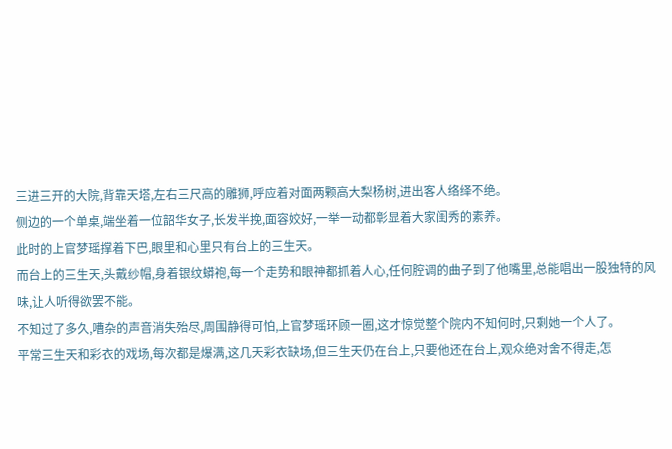三进三开的大院,背靠天塔,左右三尺高的雕狮,呼应着对面两颗高大梨杨树,进出客人络绎不绝。
侧边的一个单桌,端坐着一位韶华女子,长发半挽,面容姣好,一举一动都彰显着大家闺秀的素养。
此时的上官梦瑶撑着下巴,眼里和心里只有台上的三生天。
而台上的三生天,头戴纱帽,身着银纹蟒袍,每一个走势和眼神都抓着人心,任何腔调的曲子到了他嘴里,总能唱出一股独特的风味,让人听得欲罢不能。
不知过了多久,嘈杂的声音消失殆尽,周围静得可怕,上官梦瑶环顾一圈,这才惊觉整个院内不知何时,只剩她一个人了。
平常三生天和彩衣的戏场,每次都是爆满,这几天彩衣缺场,但三生天仍在台上,只要他还在台上,观众绝对舍不得走,怎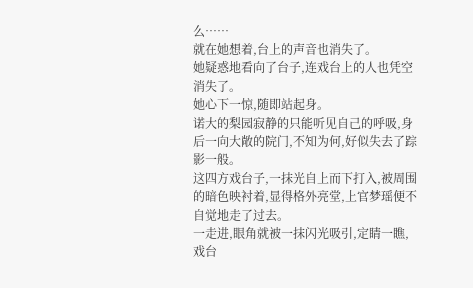么……
就在她想着,台上的声音也消失了。
她疑惑地看向了台子,连戏台上的人也凭空消失了。
她心下一惊,随即站起身。
诺大的梨园寂静的只能听见自己的呼吸,身后一向大敞的院门,不知为何,好似失去了踪影一般。
这四方戏台子,一抹光自上而下打入,被周围的暗色映衬着,显得格外亮堂,上官梦瑶便不自觉地走了过去。
一走进,眼角就被一抹闪光吸引,定睛一瞧,戏台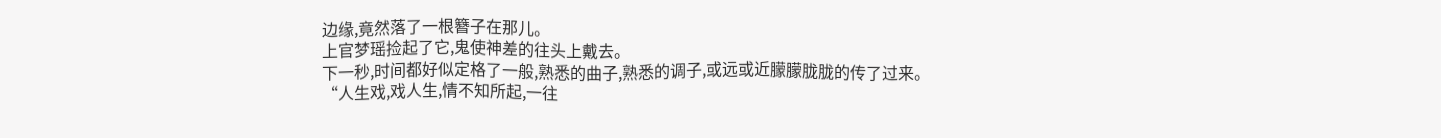边缘,竟然落了一根簪子在那儿。
上官梦瑶捡起了它,鬼使神差的往头上戴去。
下一秒,时间都好似定格了一般,熟悉的曲子,熟悉的调子,或远或近朦朦胧胧的传了过来。
“人生戏,戏人生,情不知所起,一往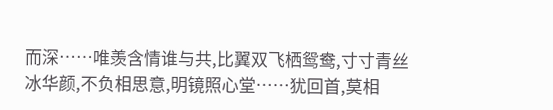而深……唯羡含情谁与共,比翼双飞栖鸳鸯,寸寸青丝冰华颜,不负相思意,明镜照心堂……犹回首,莫相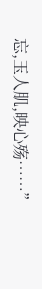忘,玉人肌,映心殇……”